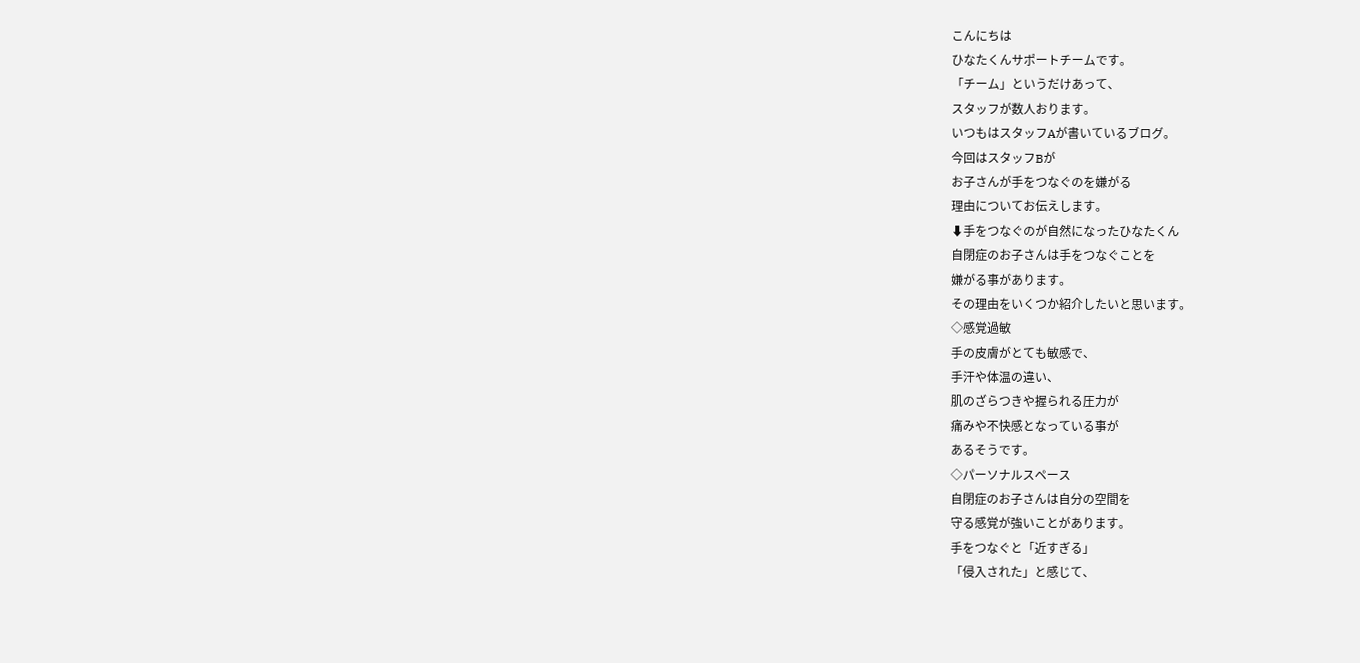こんにちは
ひなたくんサポートチームです。
「チーム」というだけあって、
スタッフが数人おります。
いつもはスタッフAが書いているブログ。
今回はスタッフBが
お子さんが手をつなぐのを嫌がる
理由についてお伝えします。
⬇手をつなぐのが自然になったひなたくん
自閉症のお子さんは手をつなぐことを
嫌がる事があります。
その理由をいくつか紹介したいと思います。
◇感覚過敏
手の皮膚がとても敏感で、
手汗や体温の違い、
肌のざらつきや握られる圧力が
痛みや不快感となっている事が
あるそうです。
◇パーソナルスペース
自閉症のお子さんは自分の空間を
守る感覚が強いことがあります。
手をつなぐと「近すぎる」
「侵入された」と感じて、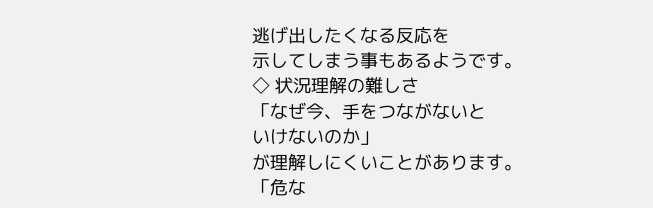逃げ出したくなる反応を
示してしまう事もあるようです。
◇ 状況理解の難しさ
「なぜ今、手をつながないと
いけないのか」
が理解しにくいことがあります。
「危な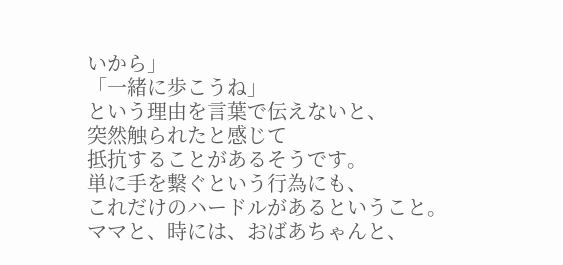いから」
「一緒に歩こうね」
という理由を言葉で伝えないと、
突然触られたと感じて
抵抗することがあるそうです。
単に手を繋ぐという行為にも、
これだけのハードルがあるということ。
ママと、時には、おばあちゃんと、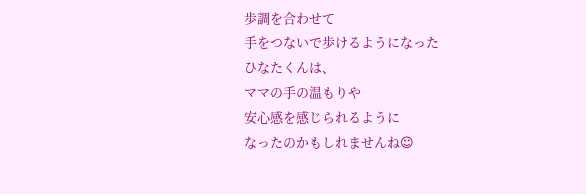歩調を合わせて
手をつないで歩けるようになった
ひなたくんは、
ママの手の温もりや
安心感を感じられるように
なったのかもしれませんね☺